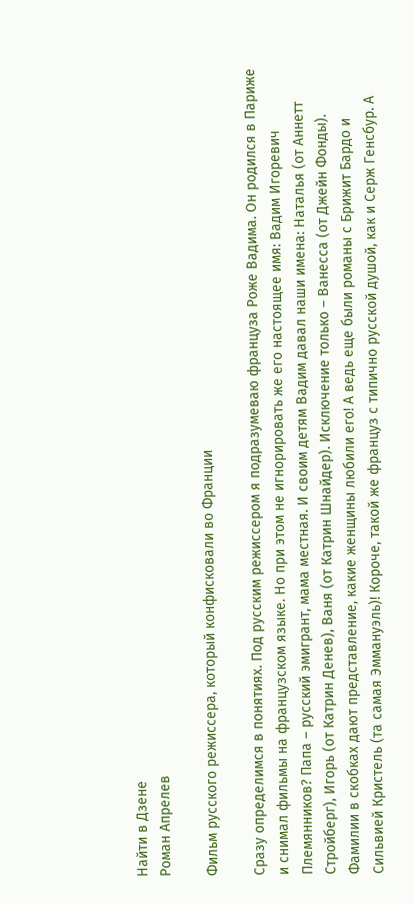Найти в Дзене
Роман Апрелев

Фильм русского режиссера, который конфисковали во Франции

Сразу определимся в понятиях. Под русским режиссером я подразумеваю француза Роже Вадима. Он родился в Париже и снимал фильмы на французском языке. Но при этом не игнорировать же его настоящее имя: Вадим Игоревич Племянников? Папа – русский эмигрант, мама местная. И своим детям Вадим давал наши имена: Наталья (от Аннетт Стройберг), Игорь (от Катрин Денев), Ваня (от Катрин Шнайдер). Исключение только – Ванесса (от Джейн Фонды). Фамилии в скобках дают представление, какие женщины любили его! А ведь еще были романы с Брижит Бардо и Сильвией Кристель (та самая Эммануэль)! Короче, такой же француз с типично русской душой, как и Серж Генсбур. А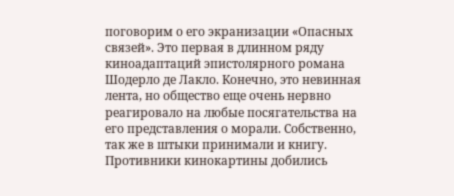поговорим о его экранизации «Опасных связей». Это первая в длинном ряду киноадаптаций эпистолярного романа Шодерло де Лакло. Конечно, это невинная лента, но общество еще очень нервно реагировало на любые посягательства на его представления о морали. Собственно, так же в штыки принимали и книгу. Противники кинокартины добились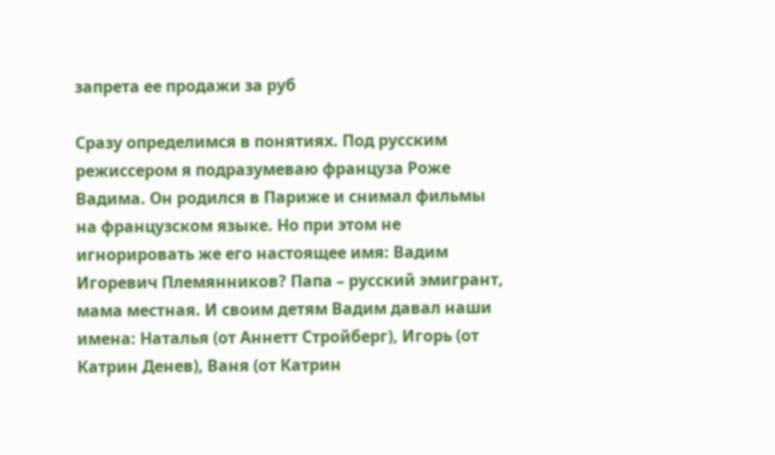запрета ее продажи за руб

Сразу определимся в понятиях. Под русским режиссером я подразумеваю француза Роже Вадима. Он родился в Париже и снимал фильмы на французском языке. Но при этом не игнорировать же его настоящее имя: Вадим Игоревич Племянников? Папа – русский эмигрант, мама местная. И своим детям Вадим давал наши имена: Наталья (от Аннетт Стройберг), Игорь (от Катрин Денев), Ваня (от Катрин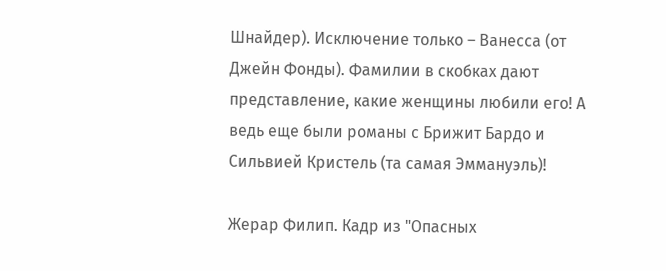Шнайдер). Исключение только – Ванесса (от Джейн Фонды). Фамилии в скобках дают представление, какие женщины любили его! А ведь еще были романы с Брижит Бардо и Сильвией Кристель (та самая Эммануэль)!

Жерар Филип. Кадр из "Опасных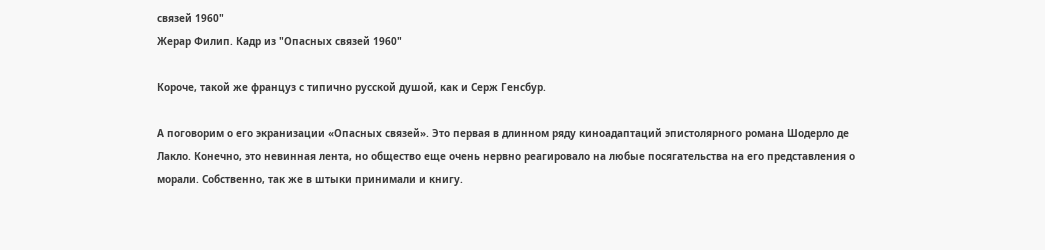связей 1960"
Жерар Филип. Кадр из "Опасных связей 1960"

Короче, такой же француз с типично русской душой, как и Серж Генсбур.

А поговорим о его экранизации «Опасных связей». Это первая в длинном ряду киноадаптаций эпистолярного романа Шодерло де Лакло. Конечно, это невинная лента, но общество еще очень нервно реагировало на любые посягательства на его представления о морали. Собственно, так же в штыки принимали и книгу.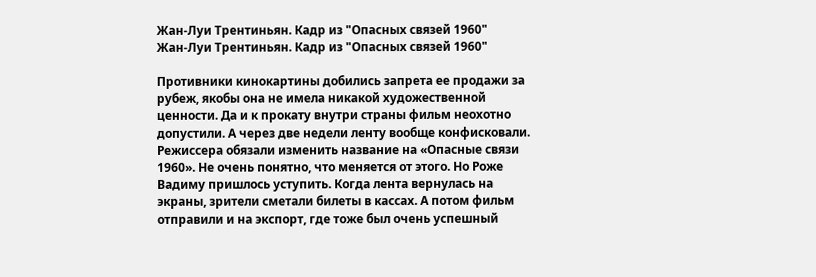Жан-Луи Трентиньян. Кадр из "Опасных связей 1960"
Жан-Луи Трентиньян. Кадр из "Опасных связей 1960"

Противники кинокартины добились запрета ее продажи за рубеж, якобы она не имела никакой художественной ценности. Да и к прокату внутри страны фильм неохотно допустили. А через две недели ленту вообще конфисковали. Режиссера обязали изменить название на «Опасные связи 1960». Не очень понятно, что меняется от этого. Но Роже Вадиму пришлось уступить. Когда лента вернулась на экраны, зрители сметали билеты в кассах. А потом фильм отправили и на экспорт, где тоже был очень успешный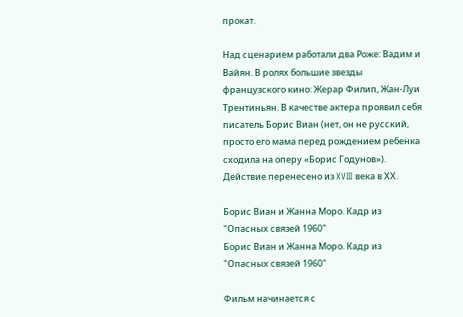прокат.

Над сценарием работали два Роже: Вадим и Вайян. В ролях большие звезды французского кино: Жерар Филип, Жан-Луи Трентиньян. В качестве актера проявил себя писатель Борис Виан (нет, он не русский, просто его мама перед рождением ребенка сходила на оперу «Борис Годунов»). Действие перенесено из XVIII века в ХХ.

Борис Виан и Жанна Моро. Кадр из "Опасных связей 1960"
Борис Виан и Жанна Моро. Кадр из "Опасных связей 1960"

Фильм начинается с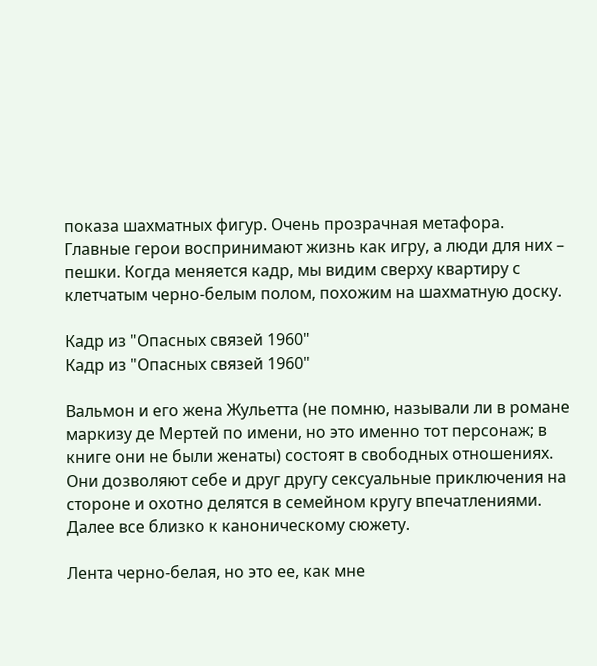показа шахматных фигур. Очень прозрачная метафора. Главные герои воспринимают жизнь как игру, а люди для них – пешки. Когда меняется кадр, мы видим сверху квартиру с клетчатым черно-белым полом, похожим на шахматную доску.

Кадр из "Опасных связей 1960"
Кадр из "Опасных связей 1960"

Вальмон и его жена Жульетта (не помню, называли ли в романе маркизу де Мертей по имени, но это именно тот персонаж; в книге они не были женаты) состоят в свободных отношениях. Они дозволяют себе и друг другу сексуальные приключения на стороне и охотно делятся в семейном кругу впечатлениями. Далее все близко к каноническому сюжету.

Лента черно-белая, но это ее, как мне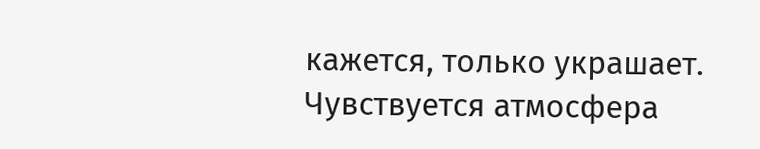кажется, только украшает. Чувствуется атмосфера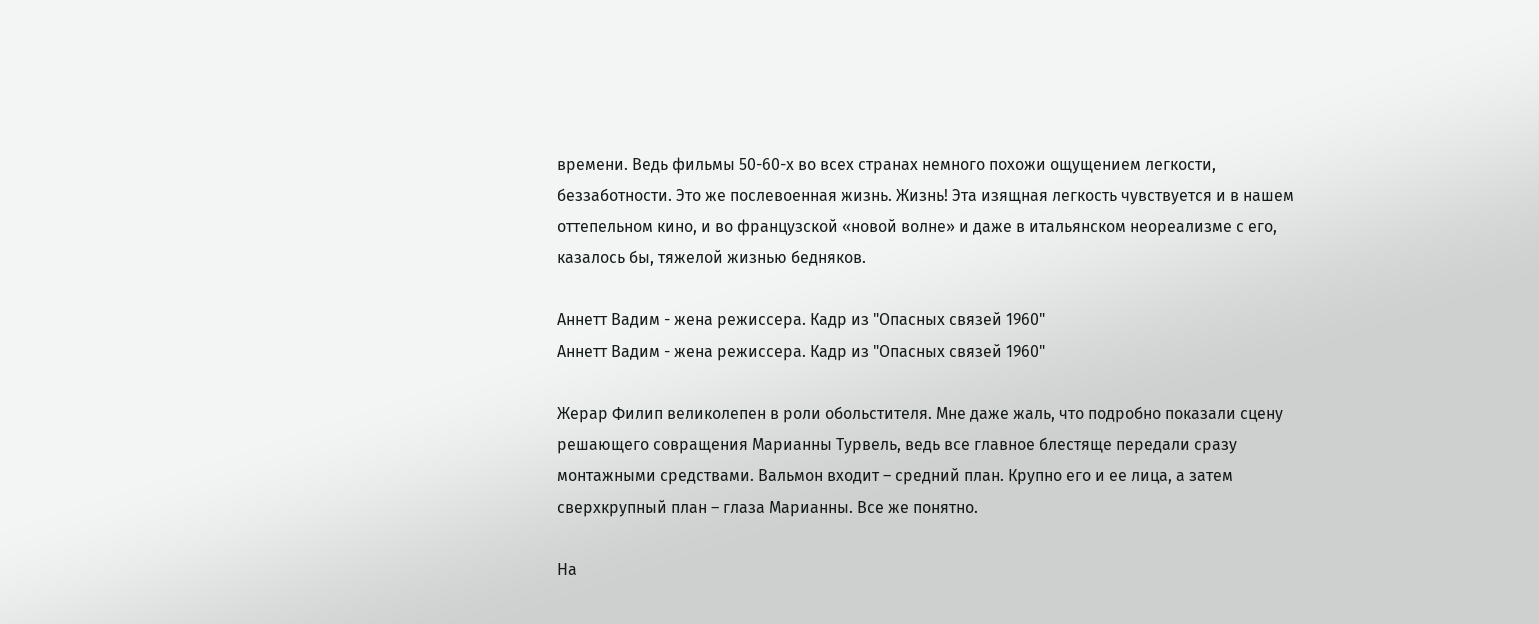времени. Ведь фильмы 50-60-х во всех странах немного похожи ощущением легкости, беззаботности. Это же послевоенная жизнь. Жизнь! Эта изящная легкость чувствуется и в нашем оттепельном кино, и во французской «новой волне» и даже в итальянском неореализме с его, казалось бы, тяжелой жизнью бедняков.

Аннетт Вадим - жена режиссера. Кадр из "Опасных связей 1960"
Аннетт Вадим - жена режиссера. Кадр из "Опасных связей 1960"

Жерар Филип великолепен в роли обольстителя. Мне даже жаль, что подробно показали сцену решающего совращения Марианны Турвель, ведь все главное блестяще передали сразу монтажными средствами. Вальмон входит – средний план. Крупно его и ее лица, а затем сверхкрупный план – глаза Марианны. Все же понятно.

На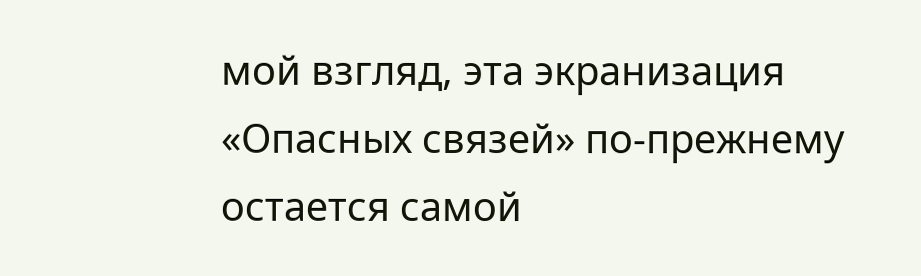мой взгляд, эта экранизация «Опасных связей» по-прежнему остается самой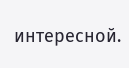интересной.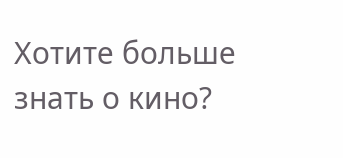Хотите больше знать о кино?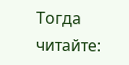Тогда читайте: